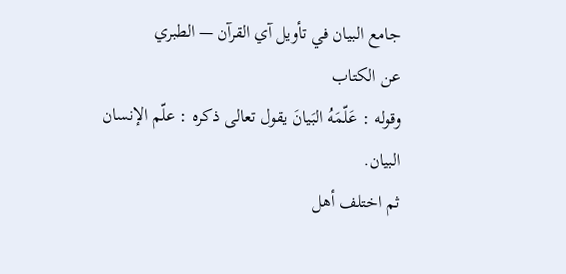جامع البيان في تأويل آي القرآن — الطبري
عن الكتاب
وقوله : عَلّمَهُ البَيانَ يقول تعالى ذكره : علّم الإنسان البيان.
ثم اختلف أهل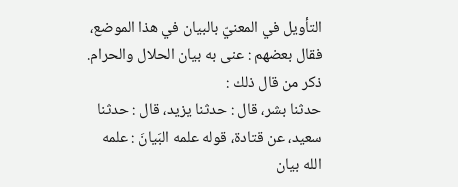التأويل في المعنيّ بالبيان في هذا الموضع، فقال بعضهم : عنى به بيان الحلال والحرام. ذكر من قال ذلك :
حدثنا بشر، قال : حدثنا يزيد، قال : حدثنا سعيد، عن قتادة، قوله علمه البَيانَ : علمه الله بيان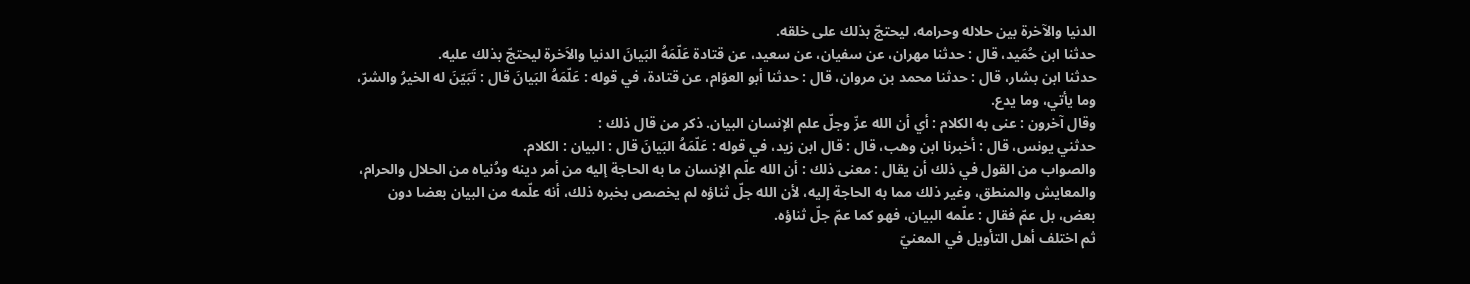الدنيا والآخرة بين حلاله وحرامه، ليحتجّ بذلك على خلقه.
حدثنا ابن حُمَيد، قال : حدثنا مهران، عن سفيان، عن سعيد، عن قتادة عَلّمَهُ البَيانَ الدنيا والاَخرة ليحتجّ بذلك عليه.
حدثنا ابن بشار، قال : حدثنا محمد بن مروان، قال : حدثنا أبو العوّام، عن قتادة، في قوله : عَلّمَهُ البَيانَ قال : تَبَيّنَ له الخيرُ والشرّ، وما يأتي، وما يدع.
وقال آخرون : عنى به الكلام : أي أن الله عزّ وجلّ علم الإنسان البيان. ذكر من قال ذلك :
حدثني يونس، قال : أخبرنا ابن وهب، قال : قال ابن زيد، في قوله : عَلّمَهُ البَيانَ قال : البيان : الكلام.
والصواب من القول في ذلك أن يقال : معنى ذلك : أن الله علّم الإنسان ما به الحاجة إليه من أمر دينه ودُنياه من الحلال والحرام، والمعايش والمنطق، وغير ذلك مما به الحاجة إليه، لأن الله جلّ ثناؤه لم يخصص بخبره ذلك، أنه علّمه من البيان بعضا دون بعض، بل عمّ فقال : علّمه البيان، فهو كما عمّ جلّ ثناؤه.
ثم اختلف أهل التأويل في المعنيّ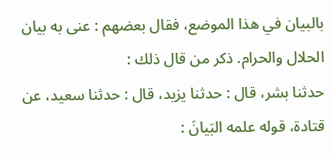بالبيان في هذا الموضع، فقال بعضهم : عنى به بيان الحلال والحرام. ذكر من قال ذلك :
حدثنا بشر، قال : حدثنا يزيد، قال : حدثنا سعيد، عن قتادة، قوله علمه البَيانَ :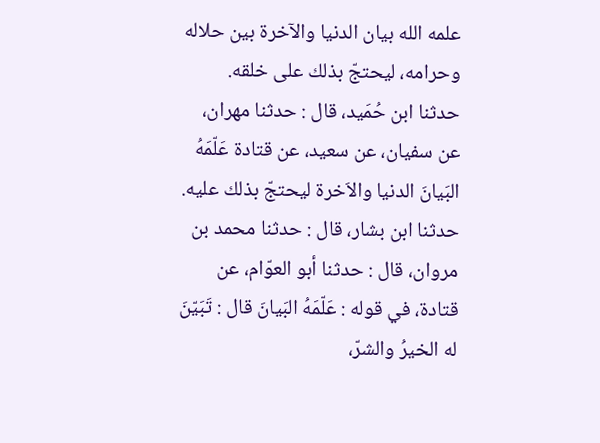علمه الله بيان الدنيا والآخرة بين حلاله وحرامه، ليحتجّ بذلك على خلقه.
حدثنا ابن حُمَيد، قال : حدثنا مهران، عن سفيان، عن سعيد، عن قتادة عَلّمَهُ البَيانَ الدنيا والاَخرة ليحتجّ بذلك عليه.
حدثنا ابن بشار، قال : حدثنا محمد بن مروان، قال : حدثنا أبو العوّام، عن قتادة، في قوله : عَلّمَهُ البَيانَ قال : تَبَيّنَ له الخيرُ والشرّ،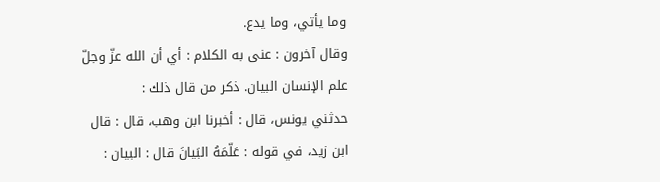وما يأتي، وما يدع.
وقال آخرون : عنى به الكلام : أي أن الله عزّ وجلّ علم الإنسان البيان. ذكر من قال ذلك :
حدثني يونس، قال : أخبرنا ابن وهب، قال : قال ابن زيد، في قوله : عَلّمَهُ البَيانَ قال : البيان :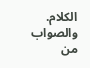الكلام.
والصواب من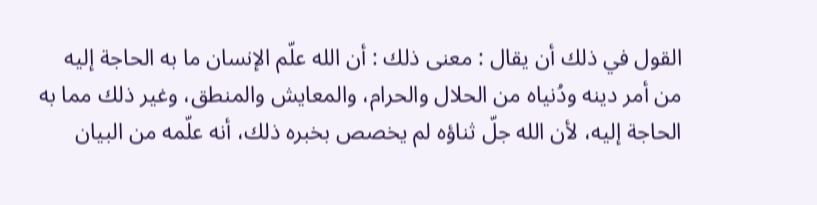القول في ذلك أن يقال : معنى ذلك : أن الله علّم الإنسان ما به الحاجة إليه من أمر دينه ودُنياه من الحلال والحرام، والمعايش والمنطق، وغير ذلك مما به الحاجة إليه، لأن الله جلّ ثناؤه لم يخصص بخبره ذلك، أنه علّمه من البيان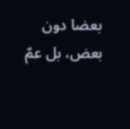بعضا دون بعض، بل عمّ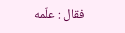فقال : علّمه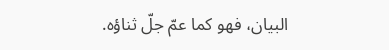البيان، فهو كما عمّ جلّ ثناؤه.